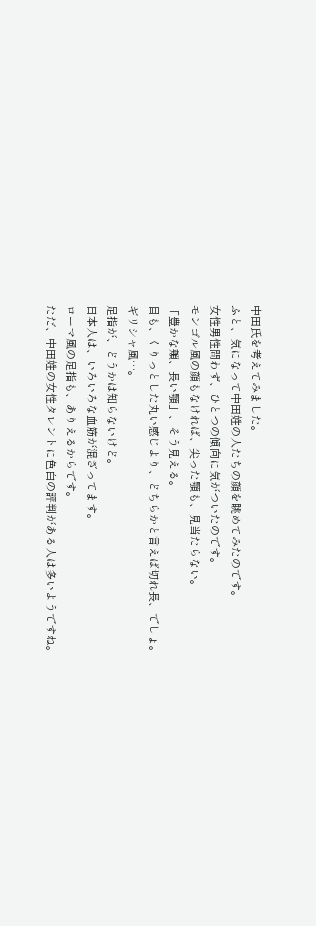中田氏を考えてみました。
ふと、気になって中田姓の人たちの顔を眺めてみたのです。
女性男性問わず、ひとつの傾向に気がついたのです。
モンゴル風の顔もなければ、尖った顎も、見当たらない。
「豊かな頬、長い顎」、そう見える。
目も、くりっとした丸い感じより、どちらかと言えば切れ長、でしょ。
ギリシャ風…。
足指が、どうかは知らないけど。
日本人は、いろいろな血筋が混ざってます。
ローマ風の足指も、ありえるからです。
ただ、中田姓の女性タレントに色白の評判がある人は多いようですね。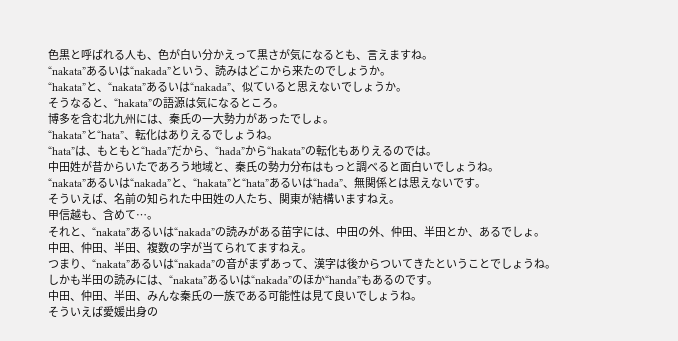色黒と呼ばれる人も、色が白い分かえって黒さが気になるとも、言えますね。
“nakata”あるいは“nakada”という、読みはどこから来たのでしょうか。
“hakata”と、“nakata”あるいは“nakada”、似ていると思えないでしょうか。
そうなると、“hakata”の語源は気になるところ。
博多を含む北九州には、秦氏の一大勢力があったでしょ。
“hakata”と“hata”、転化はありえるでしょうね。
“hata”は、もともと“hada”だから、“hada”から“hakata”の転化もありえるのでは。
中田姓が昔からいたであろう地域と、秦氏の勢力分布はもっと調べると面白いでしょうね。
“nakata”あるいは“nakada”と、“hakata”と“hata”あるいは“hada”、無関係とは思えないです。
そういえば、名前の知られた中田姓の人たち、関東が結構いますねえ。
甲信越も、含めて…。
それと、“nakata”あるいは“nakada”の読みがある苗字には、中田の外、仲田、半田とか、あるでしょ。
中田、仲田、半田、複数の字が当てられてますねえ。
つまり、“nakata”あるいは“nakada”の音がまずあって、漢字は後からついてきたということでしょうね。
しかも半田の読みには、“nakata”あるいは“nakada”のほか“handa”もあるのです。
中田、仲田、半田、みんな秦氏の一族である可能性は見て良いでしょうね。
そういえば愛媛出身の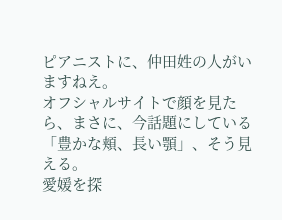ピアニストに、仲田姓の人がいますねえ。
オフシャルサイトで顔を見たら、まさに、今話題にしている「豊かな頬、長い顎」、そう見える。
愛媛を探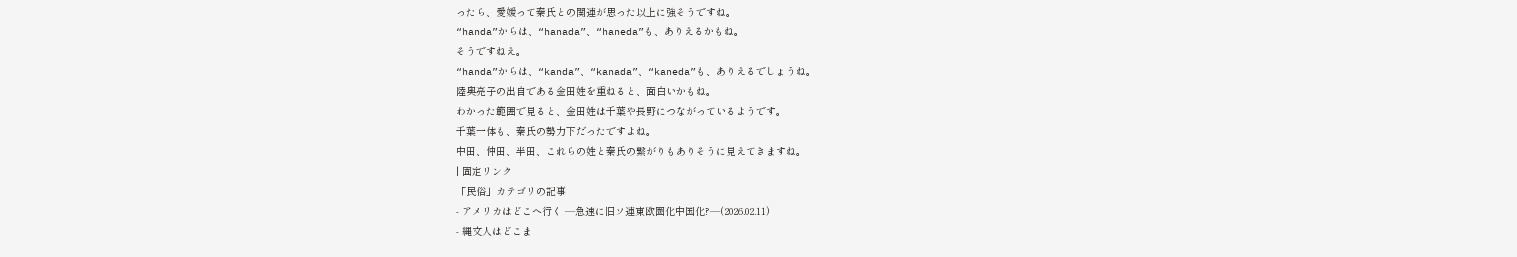ったら、愛媛って秦氏との関連が思った以上に強そうですね。
“handa”からは、“hanada”、“haneda”も、ありえるかもね。
そうですねえ。
“handa”からは、“kanda”、“kanada”、“kaneda”も、ありえるでしょうね。
陸奥亮子の出自である金田姓を重ねると、面白いかもね。
わかった範囲で見ると、金田姓は千葉や長野につながっているようです。
千葉一体も、秦氏の勢力下だったですよね。
中田、仲田、半田、これらの姓と秦氏の繋がりもありそうに見えてきますね。
| 固定リンク
「民俗」カテゴリの記事
- アメリカはどこへ行く ―急速に旧ソ連東欧圏化中国化?―(2026.02.11)
- 縄文人はどこま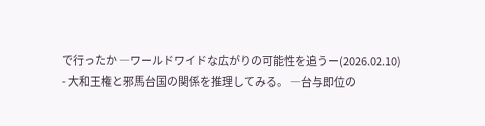で行ったか ―ワールドワイドな広がりの可能性を追うー(2026.02.10)
- 大和王権と邪馬台国の関係を推理してみる。 ―台与即位の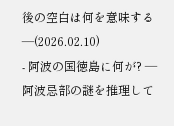後の空白は何を意味する―(2026.02.10)
- 阿波の国徳島に何が? ―阿波忌部の謎を推理して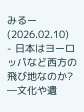みるー(2026.02.10)
- 日本はヨーロッパなど西方の飛び地なのか? ―文化や遺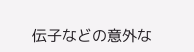伝子などの意外な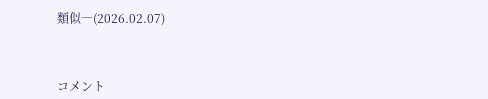類似―(2026.02.07)



コメント